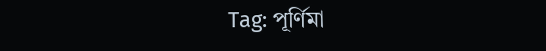Tag: পূর্ণিমা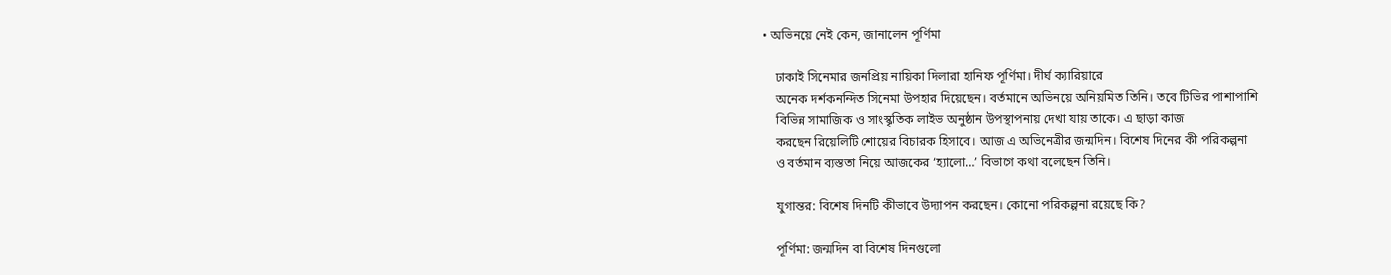• অভিনয়ে নেই কেন, জানালেন পূর্ণিমা

    ঢাকাই সিনেমার জনপ্রিয় নায়িকা দিলারা হানিফ পূর্ণিমা। দীর্ঘ ক্যারিয়ারে
    অনেক দর্শকনন্দিত সিনেমা উপহার দিয়েছেন। বর্তমানে অভিনয়ে অনিয়মিত তিনি। তবে টিভির পাশাপাশি
    বিভিন্ন সামাজিক ও সাংস্কৃতিক লাইভ অনুষ্ঠান উপস্থাপনায় দেখা যায় তাকে। এ ছাড়া কাজ
    করছেন রিয়েলিটি শোয়ের বিচারক হিসাবে। আজ এ অভিনেত্রীর জন্মদিন। বিশেষ দিনের কী পরিকল্পনা
    ও বর্তমান ব্যস্ততা নিয়ে আজকের ‘হ্যালো…’ বিভাগে কথা বলেছেন তিনি।

    যুগান্তর: বিশেষ দিনটি কীভাবে উদ্যাপন করছেন। কোনো পরিকল্পনা রয়েছে কি?

    পূর্ণিমা: জন্মদিন বা বিশেষ দিনগুলো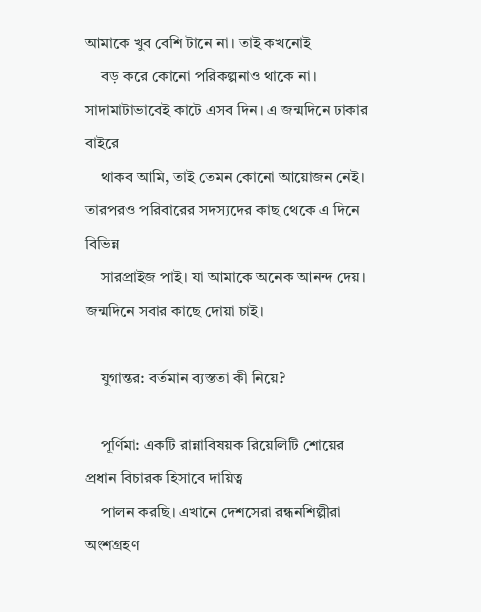আমাকে খুব বেশি টানে না। তাই কখনোই
    বড় করে কোনো পরিকল্পনাও থাকে না। সাদামাটাভাবেই কাটে এসব দিন। এ জন্মদিনে ঢাকার বাইরে
    থাকব আমি, তাই তেমন কোনো আয়োজন নেই। তারপরও পরিবারের সদস্যদের কাছ থেকে এ দিনে বিভিন্ন
    সারপ্রাইজ পাই। যা আমাকে অনেক আনন্দ দেয়। জন্মদিনে সবার কাছে দোয়া চাই।

    যুগান্তর: বর্তমান ব্যস্ততা কী নিয়ে?

    পূর্ণিমা: একটি রান্নাবিষয়ক রিয়েলিটি শোয়ের প্রধান বিচারক হিসাবে দায়িত্ব
    পালন করছি। এখানে দেশসেরা রন্ধনশিল্পীরা অংশগ্রহণ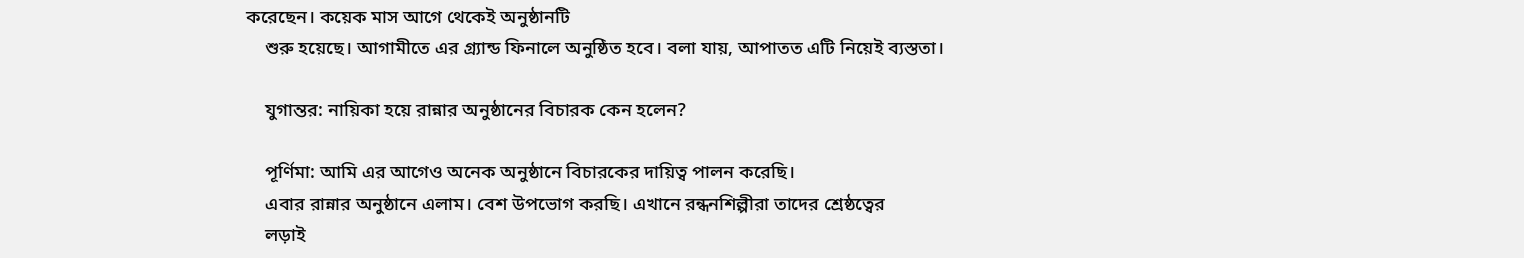করেছেন। কয়েক মাস আগে থেকেই অনুষ্ঠানটি
    শুরু হয়েছে। আগামীতে এর গ্র্যান্ড ফিনালে অনুষ্ঠিত হবে। বলা যায়, আপাতত এটি নিয়েই ব্যস্ততা।

    যুগান্তর: নায়িকা হয়ে রান্নার অনুষ্ঠানের বিচারক কেন হলেন?

    পূর্ণিমা: আমি এর আগেও অনেক অনুষ্ঠানে বিচারকের দায়িত্ব পালন করেছি।
    এবার রান্নার অনুষ্ঠানে এলাম। বেশ উপভোগ করছি। এখানে রন্ধনশিল্পীরা তাদের শ্রেষ্ঠত্বের
    লড়াই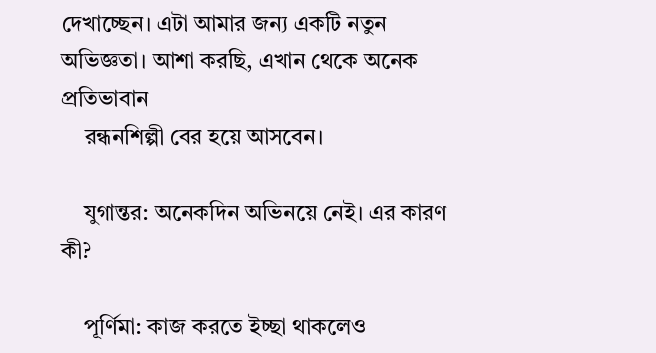দেখাচ্ছেন। এটা আমার জন্য একটি নতুন অভিজ্ঞতা। আশা করছি, এখান থেকে অনেক প্রতিভাবান
    রন্ধনশিল্পী বের হয়ে আসবেন।

    যুগান্তর: অনেকদিন অভিনয়ে নেই। এর কারণ কী?

    পূর্ণিমা: কাজ করতে ইচ্ছা থাকলেও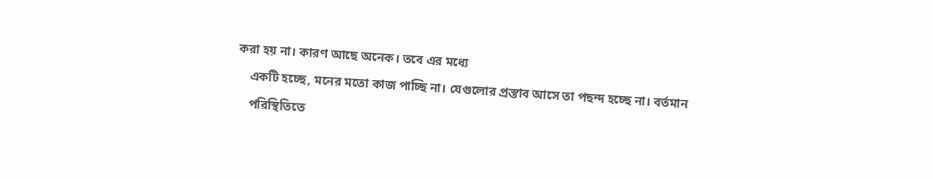করা হয় না। কারণ আছে অনেক। তবে এর মধ্যে
    একটি হচ্ছে, মনের মতো কাজ পাচ্ছি না। যেগুলোর প্রস্তাব আসে তা পছন্দ হচ্ছে না। বর্তমান
    পরিস্থিতিতে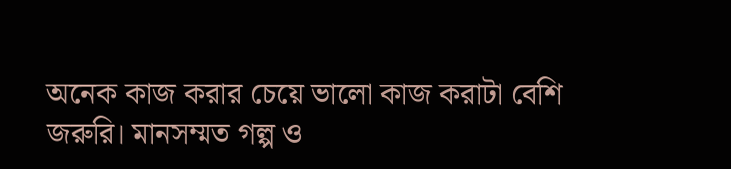অনেক কাজ করার চেয়ে ভালো কাজ করাটা বেশি জরুরি। মানসম্মত গল্প ও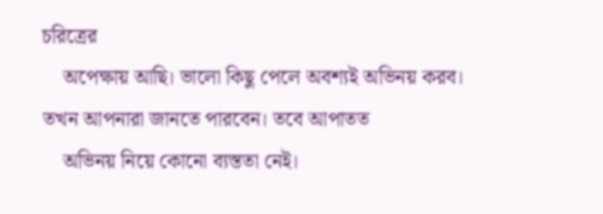চরিত্রের
    অপেক্ষায় আছি। ভালো কিছু পেলে অবশ্যই অভিনয় করব। তখন আপনারা জানতে পারবেন। তবে আপাতত
    অভিনয় নিয়ে কোনো ব্যস্ততা নেই।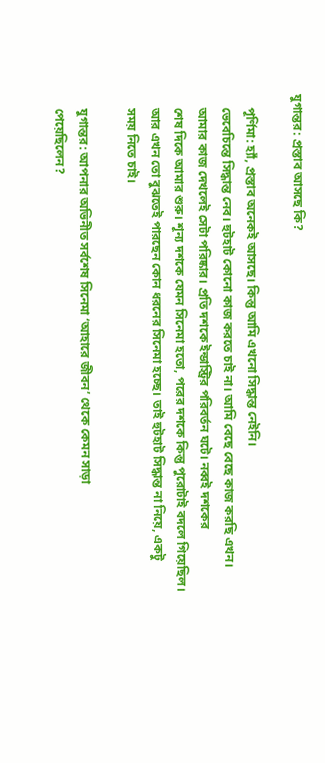যুগান্তর: প্রস্তাব আসছে কি?

    পূর্ণিমা: হ্যাঁ, প্রস্তাব অনেকই আসছে। কিন্তু আমি এখনো সিদ্ধান্ত নেইনি।
    ভেবেচিন্তে সিদ্ধান্ত নেব। হুটহাট কোনো কাজ করতে চাই না। আমি বেছে বেছে কাজ করছি এখন।
    আমার কাজ দেখলেই সেটা পরিষ্কার। প্রতি দশকে ইন্ডাস্ট্রির পরিবর্তন ঘটে। নব্বই দশকের
    শেষ দিকে আমার শুরু। শূন্য দশকে যেমন সিনেমা হতো, পরের দশকে কিন্তু পুরোটাই বদলে গিয়েছিল।
    আর এখন তো বুঝতেই পারছেন কোন ধরনের সিনেমা হচ্ছে। তাই হুটহাট সিদ্ধান্ত না নিয়ে, একটু
    সময় নিতে চাই।

    যুগান্তর: আপনার অভিনীত সর্বশেষ সিনেমা ‘আহারে জীবন’ থেকে কেমন সাড়া
    পেয়েছিলেন?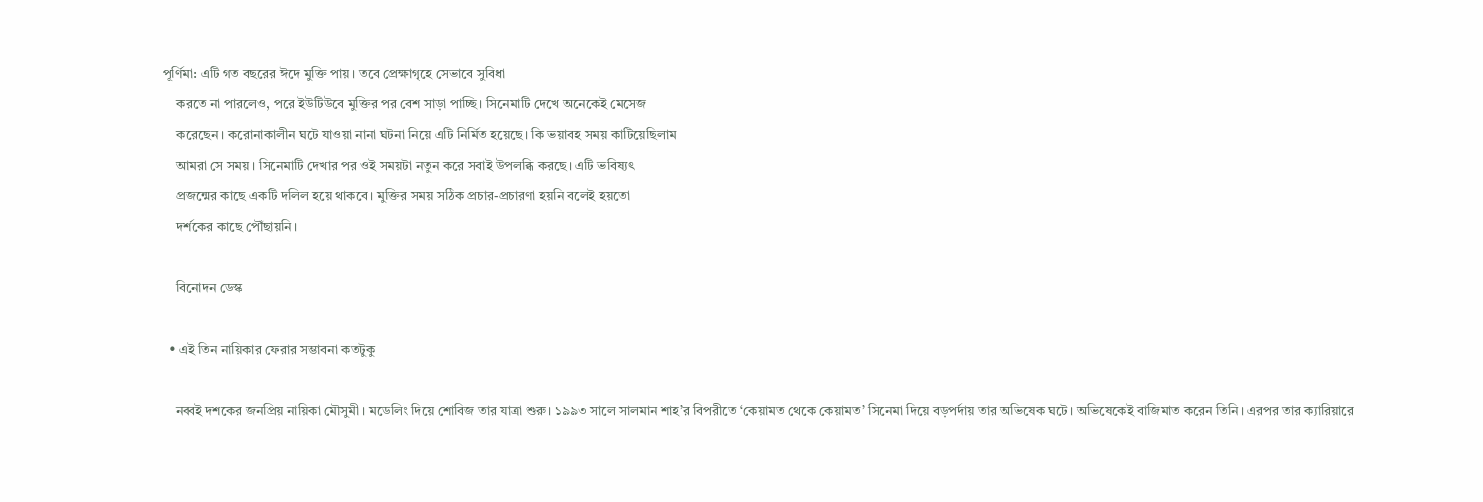পূর্ণিমা: এটি গত বছরের ঈদে মুক্তি পায়। তবে প্রেক্ষাগৃহে সেভাবে সুবিধা
    করতে না পারলেও, পরে ইউটিউবে মুক্তির পর বেশ সাড়া পাচ্ছি। সিনেমাটি দেখে অনেকেই মেসেজ
    করেছেন। করোনাকালীন ঘটে যাওয়া নানা ঘটনা নিয়ে এটি নির্মিত হয়েছে। কি ভয়াবহ সময় কাটিয়েছিলাম
    আমরা সে সময়। সিনেমাটি দেখার পর ওই সময়টা নতুন করে সবাই উপলব্ধি করছে। এটি ভবিষ্যৎ
    প্রজন্মের কাছে একটি দলিল হয়ে থাকবে। মুক্তির সময় সঠিক প্রচার-প্রচারণা হয়নি বলেই হয়তো
    দর্শকের কাছে পৌঁছায়নি।

    বিনোদন ডেস্ক

  • এই তিন নায়িকার ফেরার সম্ভাবনা কতটুকু

    নব্বই দশকের জনপ্রিয় নায়িকা মৌসুমী। মডেলিং দিয়ে শোবিজ তার যাত্রা শুরু। ১৯৯৩ সালে সালমান শাহ’র বিপরীতে ‘কেয়ামত থেকে কেয়ামত’ সিনেমা দিয়ে বড়পর্দায় তার অভিষেক ঘটে। অভিষেকেই বাজিমাত করেন তিনি। এরপর তার ক্যারিয়ারে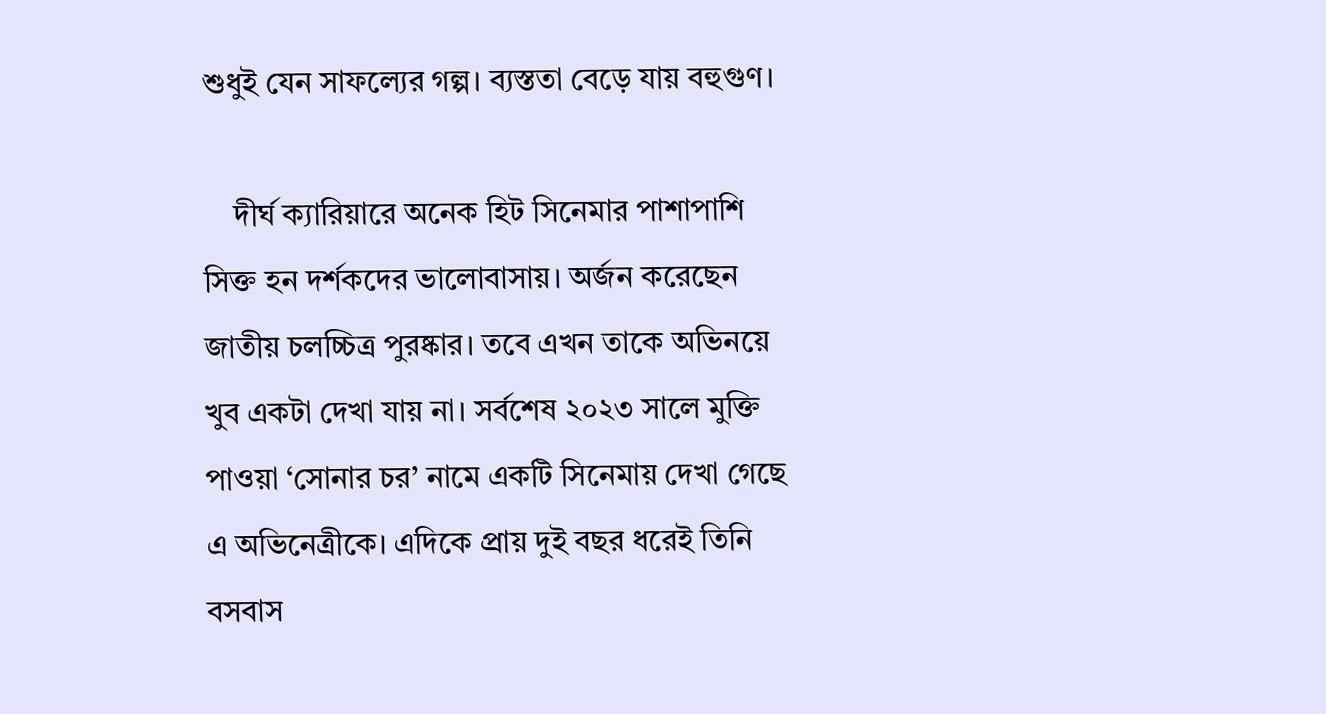শুধুই যেন সাফল্যের গল্প। ব্যস্ততা বেড়ে যায় বহুগুণ।

    দীর্ঘ ক্যারিয়ারে অনেক হিট সিনেমার পাশাপাশি সিক্ত হন দর্শকদের ভালোবাসায়। অর্জন করেছেন জাতীয় চলচ্চিত্র পুরষ্কার। তবে এখন তাকে অভিনয়ে খুব একটা দেখা যায় না। সর্বশেষ ২০২৩ সালে মুক্তি পাওয়া ‘সোনার চর’ নামে একটি সিনেমায় দেখা গেছে এ অভিনেত্রীকে। এদিকে প্রায় দুই বছর ধরেই তিনি বসবাস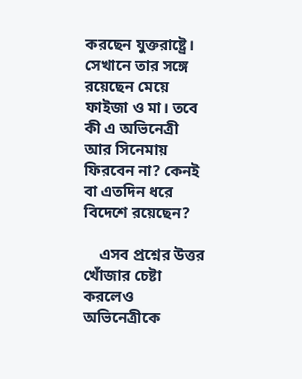করছেন যুক্তরাষ্ট্রে। সেখানে তার সঙ্গে রয়েছেন মেয়ে ফাইজা ও মা। তবে কী এ অভিনেত্রী আর সিনেমায় ফিরবেন না? কেনই বা এতদিন ধরে বিদেশে রয়েছেন?

    এসব প্রশ্নের উত্তর খোঁজার চেষ্টা করলেও অভিনেত্রীকে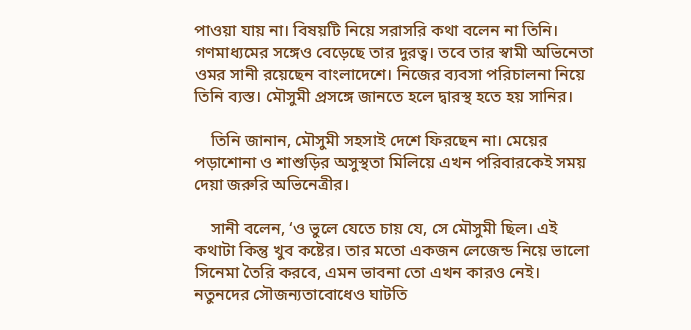পাওয়া যায় না। বিষয়টি নিয়ে সরাসরি কথা বলেন না তিনি। গণমাধ্যমের সঙ্গেও বেড়েছে তার দুরত্ব। তবে তার স্বামী অভিনেতা ওমর সানী রয়েছেন বাংলাদেশে। নিজের ব্যবসা পরিচালনা নিয়ে তিনি ব্যস্ত। মৌসুমী প্রসঙ্গে জানতে হলে দ্বারস্থ হতে হয় সানির।

    তিনি জানান, মৌসুমী সহসাই দেশে ফিরছেন না। মেয়ের পড়াশোনা ও শাশুড়ির অসুস্থতা মিলিয়ে এখন পরিবারকেই সময় দেয়া জরুরি অভিনেত্রীর।

    সানী বলেন, ‘ও ভুলে যেতে চায় যে, সে মৌসুমী ছিল। এই কথাটা কিন্তু খুব কষ্টের। তার মতো একজন লেজেন্ড নিয়ে ভালো সিনেমা তৈরি করবে, এমন ভাবনা তো এখন কারও নেই। নতুনদের সৌজন্যতাবোধেও ঘাটতি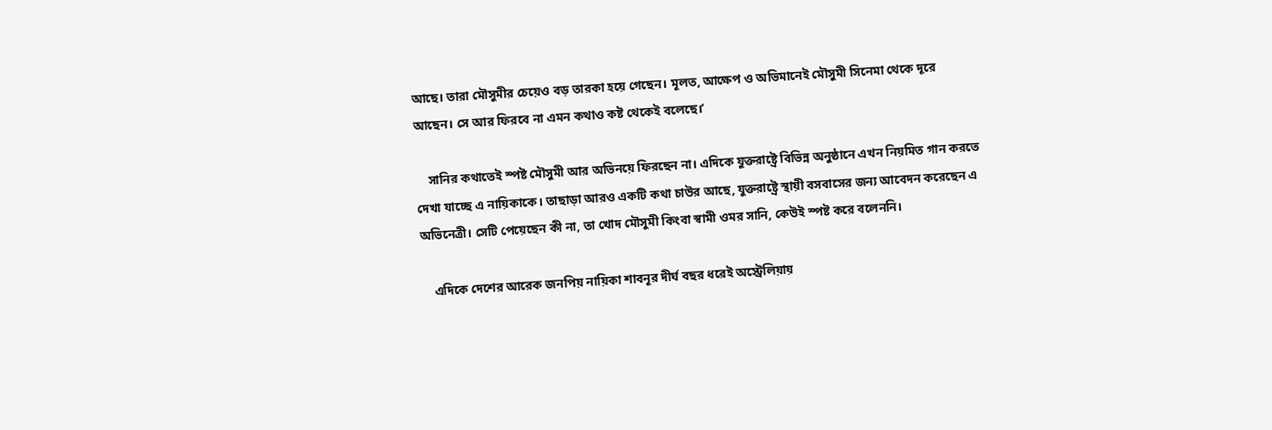আছে। তারা মৌসুমীর চেয়েও বড় তারকা হয়ে গেছেন। মূলত, আক্ষেপ ও অভিমানেই মৌসুমী সিনেমা থেকে দূরে আছেন। সে আর ফিরবে না এমন কথাও কষ্ট থেকেই বলেছে।’

    সানির কথাতেই স্পষ্ট মৌসুমী আর অভিনয়ে ফিরছেন না। এদিকে যুক্তরাষ্ট্রে বিভিন্ন অনুষ্ঠানে এখন নিয়মিত গান করতে দেখা যাচ্ছে এ নায়িকাকে। তাছাড়া আরও একটি কথা চাউর আছে, যুক্তরাষ্ট্রে স্থায়ী বসবাসের জন্য আবেদন করেছেন এ অভিনেত্রী। সেটি পেয়েছেন কী না, তা খোদ মৌসুমী কিংবা স্বামী ওমর সানি, কেউই স্পষ্ট করে বলেননি।

    এদিকে দেশের আরেক জনপিয় নায়িকা শাবনূর দীর্ঘ বছর ধরেই অস্ট্রেলিয়ায়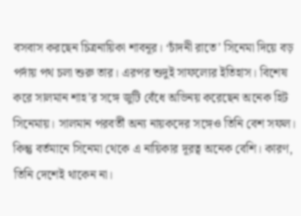বসবাস করছেন চিত্রনায়িকা শাবনূর। ‘চাঁদনী রাতে’ সিনেমা দিয়ে বড় পর্দায় পথ চলা শুরু তার। এরপর শুদুই সাফল্যের ইতিহাস। বিশেষ করে সালমান শাহ’র সঙ্গে জুটি বেঁধে অভিনয় করেছেন অনেক হিট সিনেমায়। সালমান পরবর্তী অন্য নায়কদের সঙ্গেও তিনি বেশ সফল। কিন্তু বর্তমানে সিনেমা থেকে এ নায়িকার দূরত্ব অনেক বেশি। কারণ, তিনি দেশেই থাকেন না।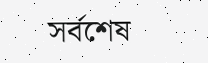সর্বশেষ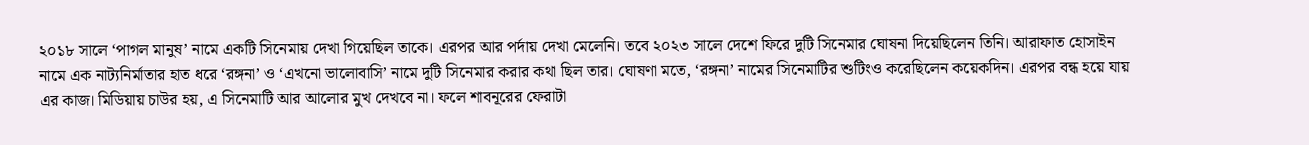২০১৮ সালে ‘পাগল মানুষ’ নামে একটি সিনেমায় দেখা গিয়েছিল তাকে। এরপর আর পর্দায় দেখা মেলেনি। তবে ২০২৩ সালে দেশে ফিরে দুটি সিনেমার ঘোষনা দিয়েছিলেন তিনি। আরাফাত হোসাইন নামে এক নাট্যনির্মাতার হাত ধরে ‘রঙ্গনা’ ও ‘এখনো ভালোবাসি’ নামে দুটি সিনেমার করার কথা ছিল তার। ঘোষণা মতে, ‘রঙ্গনা’ নামের সিনেমাটির শুটিংও করেছিলেন কয়েকদিন। এরপর বন্ধ হয়ে যায় এর কাজ। মিডিয়ায় চাউর হয়, এ সিনেমাটি আর আলোর মুখ দেখবে না। ফলে শাবনূরের ফেরাটা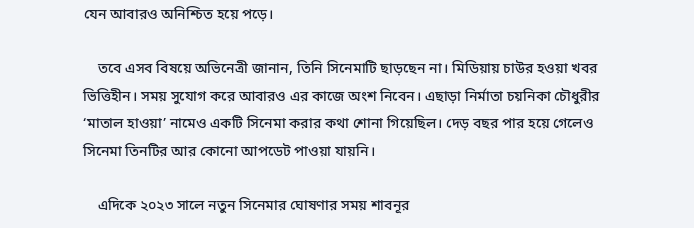যেন আবারও অনিশ্চিত হয়ে পড়ে।

    তবে এসব বিষয়ে অভিনেত্রী জানান, তিনি সিনেমাটি ছাড়ছেন না। মিডিয়ায় চাউর হওয়া খবর ভিত্তিহীন। সময় সুযোগ করে আবারও এর কাজে অংশ নিবেন। এছাড়া নির্মাতা চয়নিকা চৌধুরীর ‘মাতাল হাওয়া’ নামেও একটি সিনেমা করার কথা শোনা গিয়েছিল। দেড় বছর পার হয়ে গেলেও সিনেমা তিনটির আর কোনো আপডেট পাওয়া যায়নি।

    এদিকে ২০২৩ সালে নতুন সিনেমার ঘোষণার সময় শাবনূর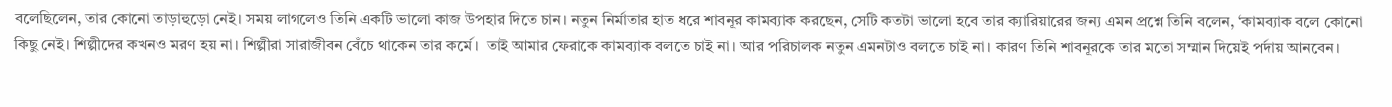বলেছিলেন, তার কোনো তাড়াহুড়ো নেই। সময় লাগলেও তিনি একটি ভালো কাজ উপহার দিতে চান। নতুন নির্মাতার হাত ধরে শাবনূর কামব্যাক করছেন, সেটি কতটা ভালো হবে তার ক্যারিয়ারের জন্য এমন প্রশ্নে তিনি বলেন, ‘কামব্যাক বলে কোনো কিছু নেই। শিল্পীদের কখনও মরণ হয় না। শিল্পীরা সারাজীবন বেঁচে থাকেন তার কর্মে।  তাই আমার ফেরাকে কামব্যাক বলতে চাই না। আর পরিচালক নতুন এমনটাও বলতে চাই না। কারণ তিনি শাবনূরকে তার মতো সম্মান দিয়েই পর্দায় আনবেন।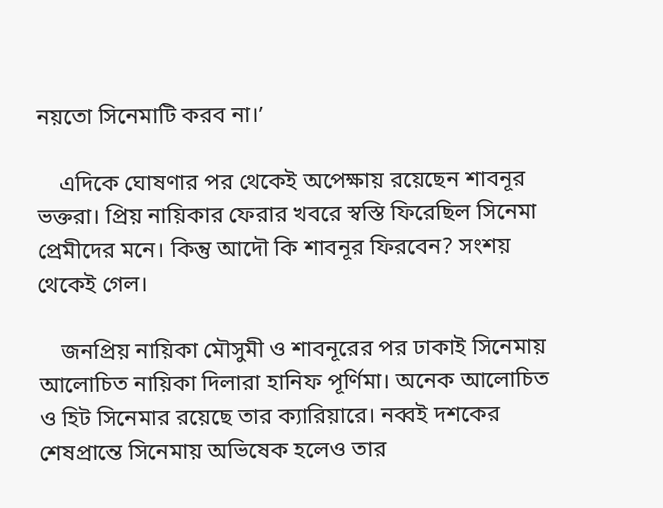নয়তো সিনেমাটি করব না।’

    এদিকে ঘোষণার পর থেকেই অপেক্ষায় রয়েছেন শাবনূর ভক্তরা। প্রিয় নায়িকার ফেরার খবরে স্বস্তি ফিরেছিল সিনেমা প্রেমীদের মনে। কিন্তু আদৌ কি শাবনূর ফিরবেন? সংশয় থেকেই গেল।

    জনপ্রিয় নায়িকা মৌসুমী ও শাবনূরের পর ঢাকাই সিনেমায় আলোচিত নায়িকা দিলারা হানিফ পূর্ণিমা। অনেক আলোচিত ও হিট সিনেমার রয়েছে তার ক্যারিয়ারে। নব্বই দশকের শেষপ্রান্তে সিনেমায় অভিষেক হলেও তার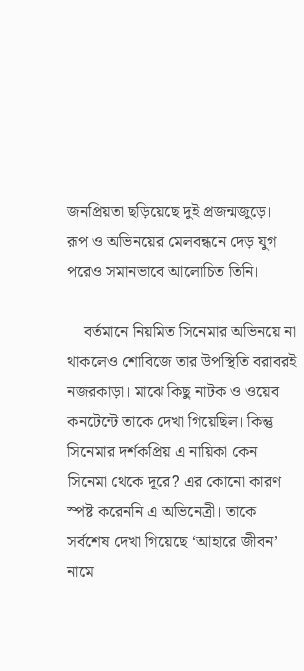জনপ্রিয়তা ছড়িয়েছে দুই প্রজন্মজুড়ে। রূপ ও অভিনয়ের মেলবন্ধনে দেড় যুগ পরেও সমানভাবে আলোচিত তিনি।

    বর্তমানে নিয়মিত সিনেমার অভিনয়ে না থাকলেও শোবিজে তার উপস্থিতি বরাবরই নজরকাড়া। মাঝে কিছু নাটক ও ওয়েব কনটেন্টে তাকে দেখা গিয়েছিল। কিন্তু সিনেমার দর্শকপ্রিয় এ নায়িকা কেন সিনেমা থেকে দূরে? এর কোনো কারণ স্পষ্ট করেননি এ অভিনেত্রী। তাকে সর্বশেষ দেখা গিয়েছে ‘আহারে জীবন’ নামে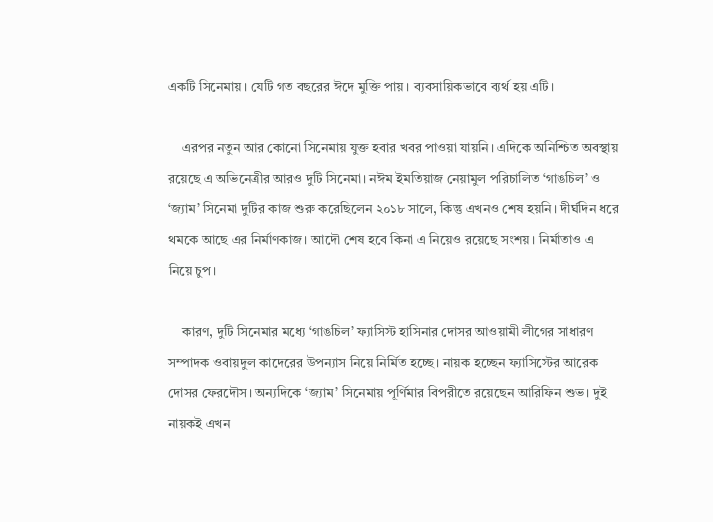একটি সিনেমায়। যেটি গত বছরের ঈদে মুক্তি পায়। ব্যবসায়িকভাবে ব্যর্থ হয় এটি।

    এরপর নতুন আর কোনো সিনেমায় যুক্ত হবার খবর পাওয়া যায়নি। এদিকে অনিশ্চিত অবস্থায় রয়েছে এ অভিনেত্রীর আরও দুটি সিনেমা। নঈম ইমতিয়াজ নেয়ামুল পরিচালিত ‘গাঙচিল’ ও ‘জ্যাম’ সিনেমা দুটির কাজ শুরু করেছিলেন ২০১৮ সালে, কিন্তু এখনও শেষ হয়নি। দীর্ঘদিন ধরে থমকে আছে এর নির্মাণকাজ। আদৌ শেষ হবে কিনা এ নিয়েও রয়েছে সংশয়। নির্মাতাও এ নিয়ে চুপ।

    কারণ, দুটি সিনেমার মধ্যে ‘গাঙচিল’ ফ্যাসিস্ট হাসিনার দোসর আওয়ামী লীগের সাধারণ সম্পাদক ওবায়দুল কাদেরের উপন্যাস নিয়ে নির্মিত হচ্ছে। নায়ক হচ্ছেন ফ্যাসিস্টের আরেক দোসর ফেরদৌস। অন্যদিকে ‘জ্যাম’ সিনেমায় পূর্ণিমার বিপরীতে রয়েছেন আরিফিন শুভ। দুই নায়কই এখন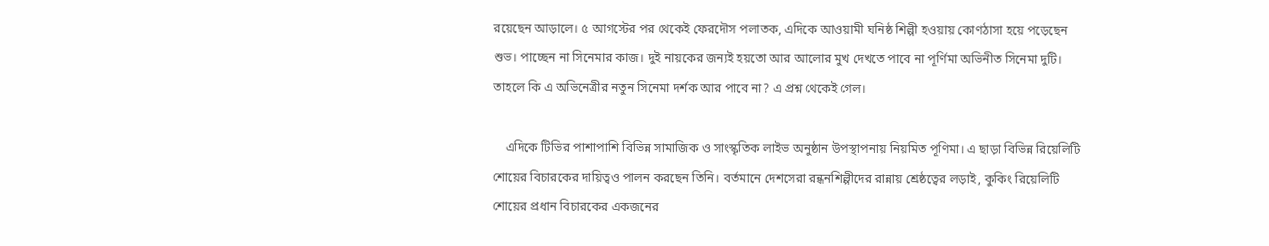রয়েছেন আড়ালে। ৫ আগস্টের পর থেকেই ফেরদৌস পলাতক, এদিকে আওয়ামী ঘনিষ্ঠ শিল্পী হওয়ায় কোণঠাসা হয়ে পড়েছেন শুভ। পাচ্ছেন না সিনেমার কাজ। দুই নায়কের জন্যই হয়তো আর আলোর মুখ দেখতে পাবে না পূর্ণিমা অভিনীত সিনেমা দুটি। তাহলে কি এ অভিনেত্রীর নতুন সিনেমা দর্শক আর পাবে না? এ প্রশ্ন থেকেই গেল।

    এদিকে টিভির পাশাপাশি বিভিন্ন সামাজিক ও সাংস্কৃতিক লাইভ অনুষ্ঠান উপস্থাপনায় নিয়মিত পূণিমা। এ ছাড়া বিভিন্ন রিয়েলিটি শোয়ের বিচারকের দায়িত্বও পালন করছেন তিনি। বর্তমানে দেশসেরা রন্ধনশিল্পীদের রান্নায় শ্রেষ্ঠত্বের লড়াই, কুকিং রিয়েলিটি শোয়ের প্রধান বিচারকের একজনের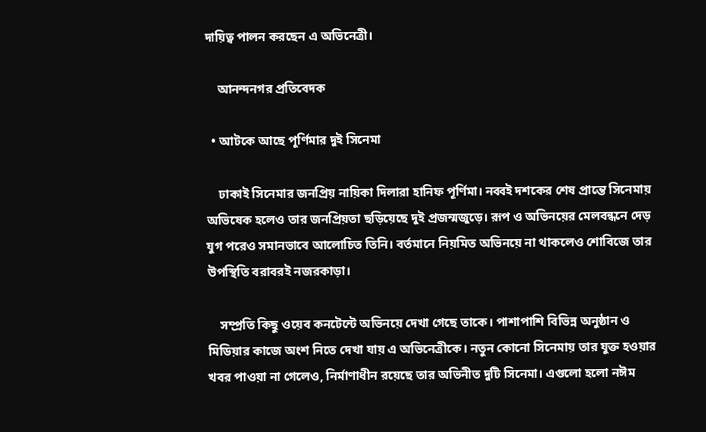দায়িত্ব পালন করছেন এ অভিনেত্রী।

    আনন্দনগর প্রতিবেদক

  • আটকে আছে পূর্ণিমার দুই সিনেমা

    ঢাকাই সিনেমার জনপ্রিয় নায়িকা দিলারা হানিফ পূর্ণিমা। নব্বই দশকের শেষ প্রান্তে সিনেমায় অভিষেক হলেও তার জনপ্রিয়তা ছড়িয়েছে দুই প্রজন্মজুড়ে। রূপ ও অভিনয়ের মেলবন্ধনে দেড় যুগ পরেও সমানভাবে আলোচিত তিনি। বর্তমানে নিয়মিত অভিনয়ে না থাকলেও শোবিজে তার উপস্থিতি বরাবরই নজরকাড়া।

    সম্প্রতি কিছু ওয়েব কনটেন্টে অভিনয়ে দেখা গেছে তাকে। পাশাপাশি বিভিন্ন অনুষ্ঠান ও মিডিয়ার কাজে অংশ নিতে দেখা যায় এ অভিনেত্রীকে। নতুন কোনো সিনেমায় তার যুক্ত হওয়ার খবর পাওয়া না গেলেও, নির্মাণাধীন রয়েছে তার অভিনীত দুটি সিনেমা। এগুলো হলো নঈম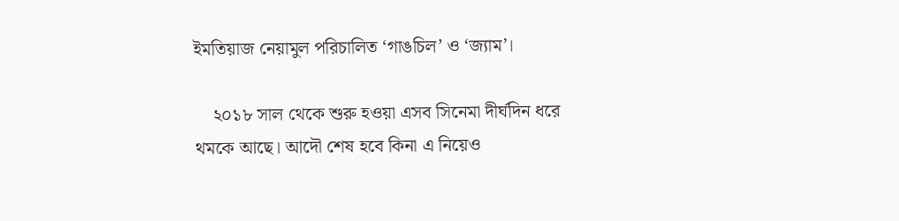ইমতিয়াজ নেয়ামুল পরিচালিত ‘গাঙচিল’ ও ‘জ্যাম’।

    ২০১৮ সাল থেকে শুরু হওয়া এসব সিনেমা দীর্ঘদিন ধরে থমকে আছে। আদৌ শেষ হবে কিনা এ নিয়েও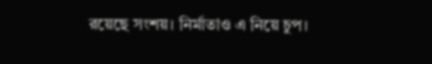রয়েছে সংশয়। নির্মাতাও এ নিয়ে চুপ।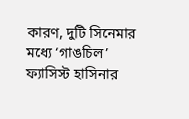কারণ, দুটি সিনেমার মধ্যে ‘গাঙচিল’ ফ্যাসিস্ট হাসিনার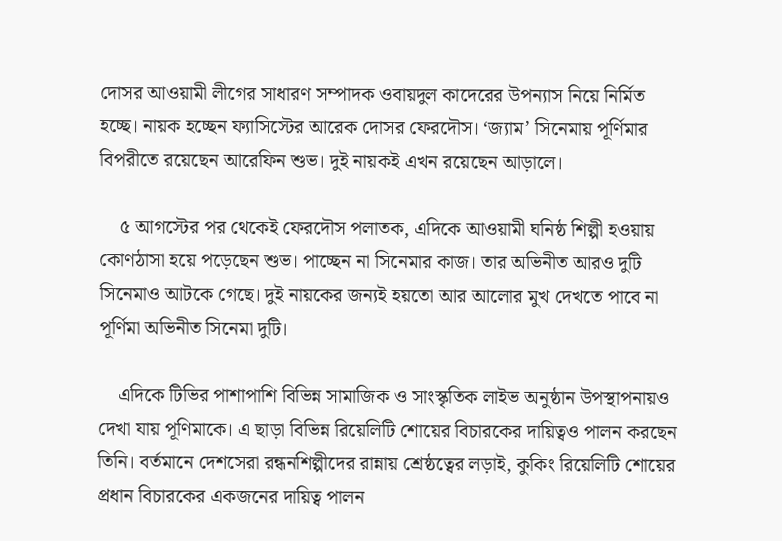দোসর আওয়ামী লীগের সাধারণ সম্পাদক ওবায়দুল কাদেরের উপন্যাস নিয়ে নির্মিত হচ্ছে। নায়ক হচ্ছেন ফ্যাসিস্টের আরেক দোসর ফেরদৌস। ‘জ্যাম’ সিনেমায় পূর্ণিমার বিপরীতে রয়েছেন আরেফিন শুভ। দুই নায়কই এখন রয়েছেন আড়ালে।

    ৫ আগস্টের পর থেকেই ফেরদৌস পলাতক, এদিকে আওয়ামী ঘনিষ্ঠ শিল্পী হওয়ায় কোণঠাসা হয়ে পড়েছেন শুভ। পাচ্ছেন না সিনেমার কাজ। তার অভিনীত আরও দুটি সিনেমাও আটকে গেছে। দুই নায়কের জন্যই হয়তো আর আলোর মুখ দেখতে পাবে না পূর্ণিমা অভিনীত সিনেমা দুটি।

    এদিকে টিভির পাশাপাশি বিভিন্ন সামাজিক ও সাংস্কৃতিক লাইভ অনুষ্ঠান উপস্থাপনায়ও দেখা যায় পূণিমাকে। এ ছাড়া বিভিন্ন রিয়েলিটি শোয়ের বিচারকের দায়িত্বও পালন করছেন তিনি। বর্তমানে দেশসেরা রন্ধনশিল্পীদের রান্নায় শ্রেষ্ঠত্বের লড়াই, কুকিং রিয়েলিটি শোয়ের প্রধান বিচারকের একজনের দায়িত্ব পালন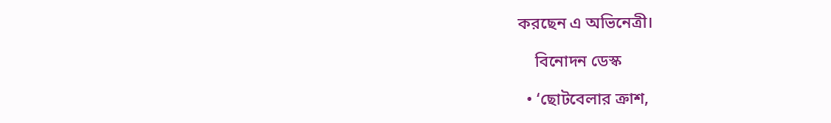করছেন এ অভিনেত্রী।

    বিনোদন ডেস্ক

  • ‘ছোটবেলার ক্রাশ,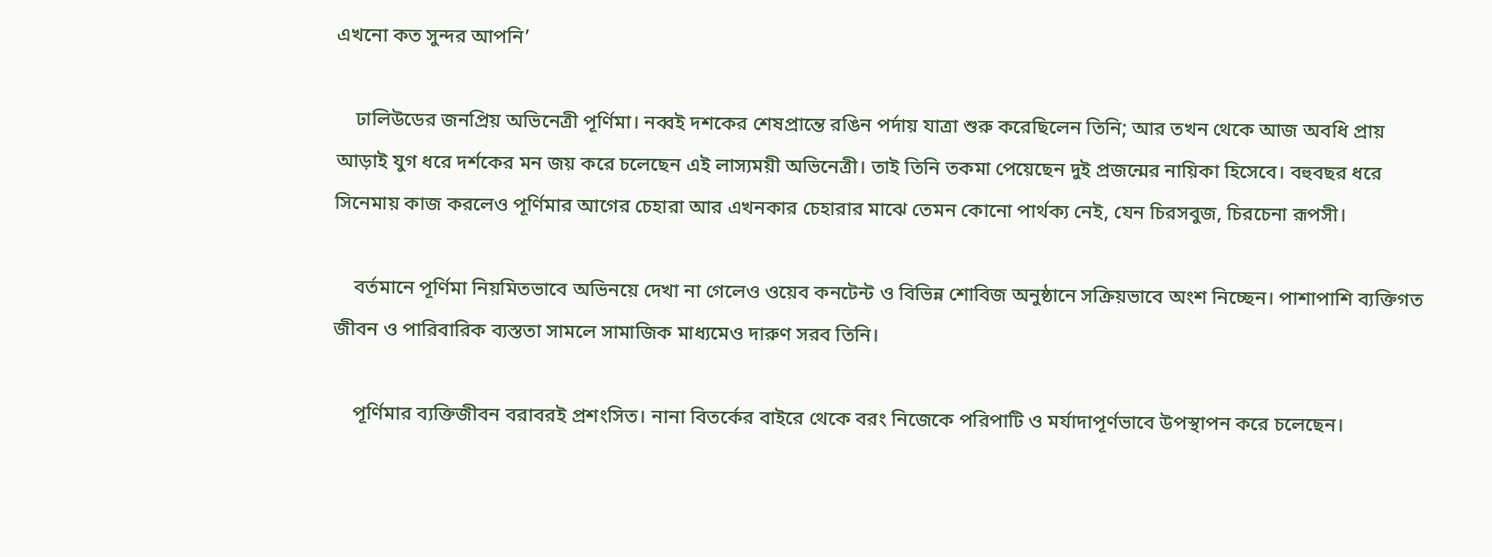এখনো কত সুন্দর আপনি’

    ঢালিউডের জনপ্রিয় অভিনেত্রী পূর্ণিমা। নব্বই দশকের শেষপ্রান্তে রঙিন পর্দায় যাত্রা শুরু করেছিলেন তিনি; আর তখন থেকে আজ অবধি প্রায় আড়াই যুগ ধরে দর্শকের মন জয় করে চলেছেন এই লাস্যময়ী অভিনেত্রী। তাই তিনি তকমা পেয়েছেন দুই প্রজন্মের নায়িকা হিসেবে। বহুবছর ধরে সিনেমায় কাজ করলেও পূর্ণিমার আগের চেহারা আর এখনকার চেহারার মাঝে তেমন কোনো পার্থক্য নেই, যেন চিরসবুজ, চিরচেনা রূপসী।

    বর্তমানে পূর্ণিমা নিয়মিতভাবে অভিনয়ে দেখা না গেলেও ওয়েব কনটেন্ট ও বিভিন্ন শোবিজ অনুষ্ঠানে সক্রিয়ভাবে অংশ নিচ্ছেন। পাশাপাশি ব্যক্তিগত জীবন ও পারিবারিক ব্যস্ততা সামলে সামাজিক মাধ্যমেও দারুণ সরব তিনি।

    পূর্ণিমার ব্যক্তিজীবন বরাবরই প্রশংসিত। নানা বিতর্কের বাইরে থেকে বরং নিজেকে পরিপাটি ও মর্যাদাপূর্ণভাবে উপস্থাপন করে চলেছেন।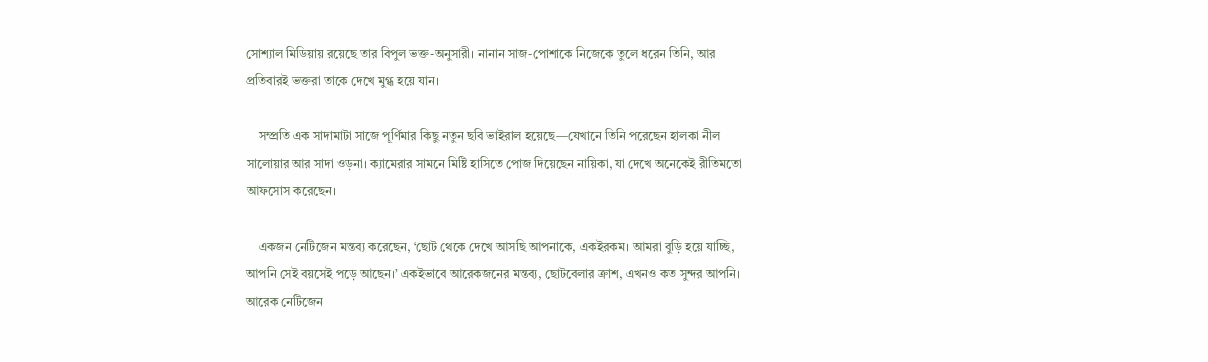সোশ্যাল মিডিয়ায় রয়েছে তার বিপুল ভক্ত-অনুসারী। নানান সাজ-পোশাকে নিজেকে তুলে ধরেন তিনি, আর প্রতিবারই ভক্তরা তাকে দেখে মুগ্ধ হয়ে যান।

    সম্প্রতি এক সাদামাটা সাজে পূর্ণিমার কিছু নতুন ছবি ভাইরাল হয়েছে—যেখানে তিনি পরেছেন হালকা নীল সালোয়ার আর সাদা ওড়না। ক্যামেরার সামনে মিষ্টি হাসিতে পোজ দিয়েছেন নায়িকা, যা দেখে অনেকেই রীতিমতো আফসোস করেছেন।

    একজন নেটিজেন মন্তব্য করেছেন, ‘ছোট থেকে দেখে আসছি আপনাকে, একইরকম। আমরা বুড়ি হয়ে যাচ্ছি, আপনি সেই বয়সেই পড়ে আছেন।’ একইভাবে আরেকজনের মন্তব্য, ছোটবেলার ক্রাশ, এখনও কত সুন্দর আপনি। আরেক নেটিজেন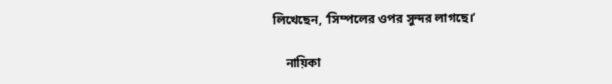লিখেছেন, ‘সিম্পলের ওপর সুন্দর লাগছে।’

    নায়িকা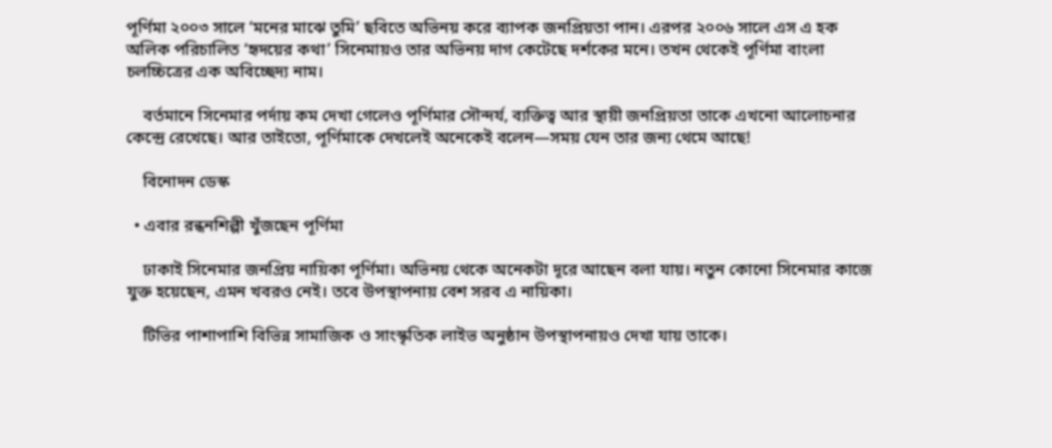পূর্ণিমা ২০০৩ সালে ‘মনের মাঝে তুমি’ ছবিতে অভিনয় করে ব্যাপক জনপ্রিয়তা পান। এরপর ২০০৬ সালে এস এ হক অলিক পরিচালিত ‘হৃদয়ের কথা’ সিনেমায়ও তার অভিনয় দাগ কেটেছে দর্শকের মনে। তখন থেকেই পূর্ণিমা বাংলা চলচ্চিত্রের এক অবিচ্ছেদ্য নাম।

    বর্তমানে সিনেমার পর্দায় কম দেখা গেলেও পূর্ণিমার সৌন্দর্য, ব্যক্তিত্ব আর স্থায়ী জনপ্রিয়তা তাকে এখনো আলোচনার কেন্দ্রে রেখেছে। আর তাইতো, পূর্ণিমাকে দেখলেই অনেকেই বলেন—সময় যেন তার জন্য থেমে আছে!

    বিনোদন ডেস্ক

  • এবার রন্ধনশিল্পী খুঁজছেন পূর্ণিমা

    ঢাকাই সিনেমার জনপ্রিয় নায়িকা পূর্ণিমা। অভিনয় থেকে অনেকটা দূরে আছেন বলা যায়। নতুন কোনো সিনেমার কাজে যুক্ত হয়েছেন, এমন খবরও নেই। তবে উপস্থাপনায় বেশ সরব এ নায়িকা।

    টিভির পাশাপাশি বিভিন্ন সামাজিক ও সাংস্কৃতিক লাইভ অনুষ্ঠান উপস্থাপনায়ও দেখা যায় তাকে।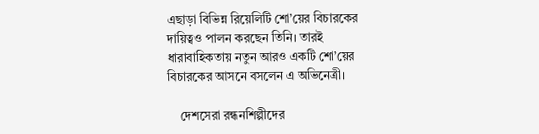এছাড়া বিভিন্ন রিয়েলিটি শো’য়ের বিচারকের দায়িত্বও পালন করছেন তিনি। তারই ধারাবাহিকতায় নতুন আরও একটি শো’য়ের বিচারকের আসনে বসলেন এ অভিনেত্রী।

    দেশসেরা রন্ধনশিল্পীদের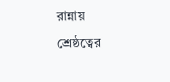রান্নায় শ্রেষ্ঠত্বের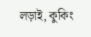লড়াই, কুকিং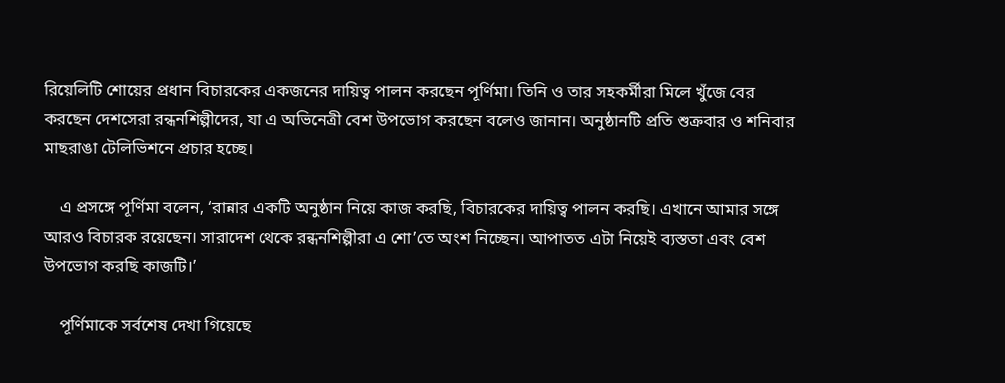রিয়েলিটি শোয়ের প্রধান বিচারকের একজনের দায়িত্ব পালন করছেন পূর্ণিমা। তিনি ও তার সহকর্মীরা মিলে খুঁজে বের করছেন দেশসেরা রন্ধনশিল্পীদের, যা এ অভিনেত্রী বেশ উপভোগ করছেন বলেও জানান। অনুষ্ঠানটি প্রতি শুক্রবার ও শনিবার মাছরাঙা টেলিভিশনে প্রচার হচ্ছে।

    এ প্রসঙ্গে পূর্ণিমা বলেন, ‘রান্নার একটি অনুষ্ঠান নিয়ে কাজ করছি, বিচারকের দায়িত্ব পালন করছি। এখানে আমার সঙ্গে আরও বিচারক রয়েছেন। সারাদেশ থেকে রন্ধনশিল্পীরা এ শো’তে অংশ নিচ্ছেন। আপাতত এটা নিয়েই ব্যস্ততা এবং বেশ উপভোগ করছি কাজটি।’

    পূর্ণিমাকে সর্বশেষ দেখা গিয়েছে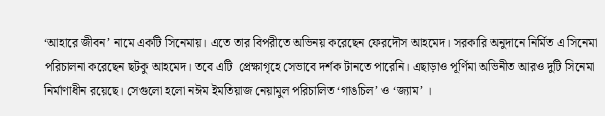‘আহারে জীবন’ নামে একটি সিনেমায়। এতে তার বিপরীতে অভিনয় করেছেন ফেরদৌস আহমেদ। সরকারি অনুদানে নির্মিত এ সিনেমা পরিচালনা করেছেন ছটকু আহমেদ। তবে এটি  প্রেক্ষাগৃহে সেভাবে দর্শক টানতে পারেনি। এছাড়াও পূর্ণিমা অভিনীত আরও দুটি সিনেমা নির্মাণাধীন রয়েছে। সেগুলো হলো নঈম ইমতিয়াজ নেয়ামুল পরিচালিত ‘গাঙচিল’ ও ‘জ্যাম’ ।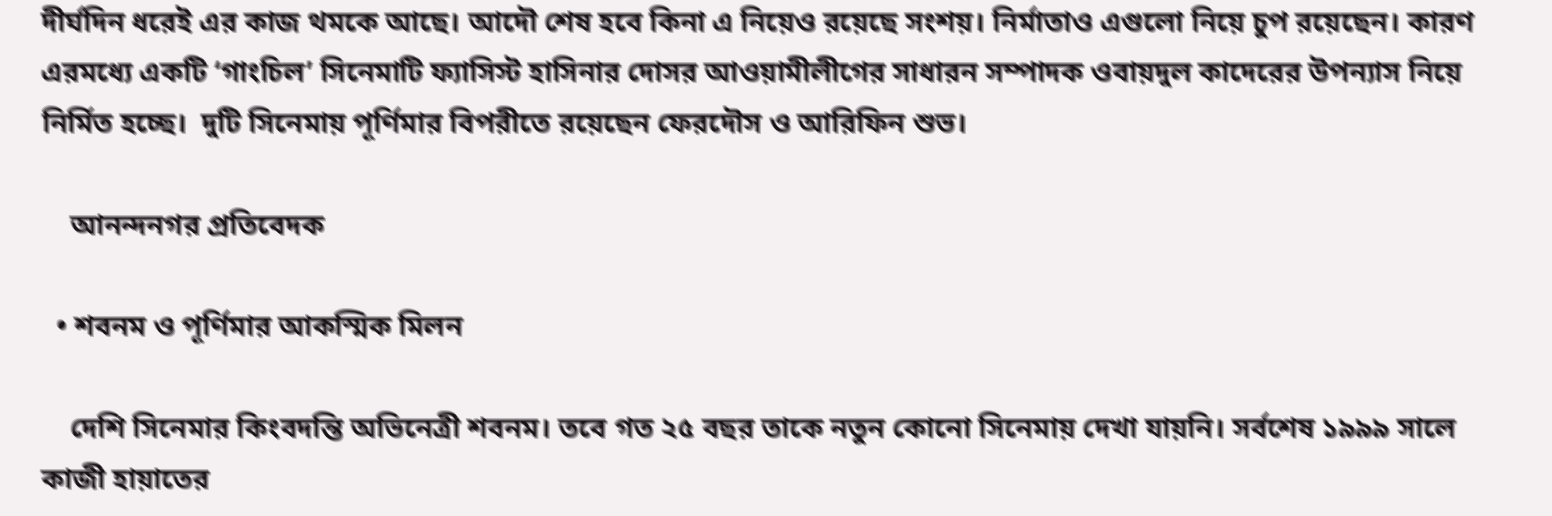দীর্ঘদিন ধরেই এর কাজ থমকে আছে। আদৌ শেষ হবে কিনা এ নিয়েও রয়েছে সংশয়। নির্মাতাও এগুলো নিয়ে চুপ রয়েছেন। কারণ এরমধ্যে একটি ‘গাংচিল’ সিনেমাটি ফ্যাসিস্ট হাসিনার দোসর আওয়ামীলীগের সাধারন সম্পাদক ওবায়দুল কাদেরের উপন্যাস নিয়ে নির্মিত হচ্ছে।  দুটি সিনেমায় পূর্ণিমার বিপরীতে রয়েছেন ফেরদৌস ও আরিফিন শুভ।

    আনন্দনগর প্রতিবেদক

  • শবনম ও পূর্ণিমার আকস্মিক মিলন

    দেশি সিনেমার কিংবদন্তি অভিনেত্রী শবনম। তবে গত ২৫ বছর তাকে নতুন কোনো সিনেমায় দেখা যায়নি। সর্বশেষ ১৯৯৯ সালে কাজী হায়াতের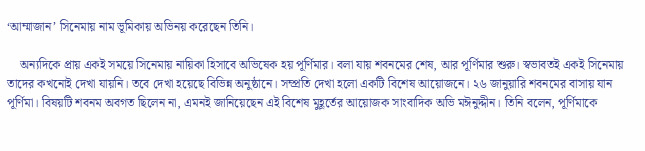‘আম্মাজান’ সিনেমায় নাম ভূমিকায় অভিনয় করেছেন তিনি।

    অন্যদিকে প্রায় একই সময়ে সিনেমায় নায়িকা হিসাবে অভিষেক হয় পূর্ণিমার। বলা যায় শবনমের শেষ, আর পূর্ণিমার শুরু। স্বভাবতই একই সিনেমায় তাদের কখনোই দেখা যায়নি। তবে দেখা হয়েছে বিভিন্ন অনুষ্ঠানে। সম্প্রতি দেখা হলো একটি বিশেষ আয়োজনে। ২৬ জানুয়ারি শবনমের বাসায় যান পূর্ণিমা। বিষয়টি শবনম অবগত ছিলেন না, এমনই জানিয়েছেন এই বিশেষ মুহূর্তের আয়োজক সাংবাদিক অভি মঈনুদ্দীন। তিনি বলেন, পূর্ণিমাকে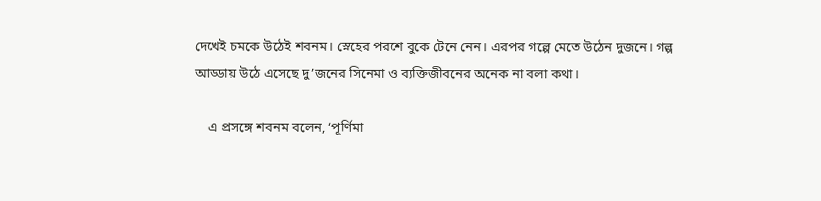দেখেই চমকে উঠেই শবনম। স্নেহের পরশে বুকে টেনে নেন। এরপর গল্পে মেতে উঠেন দুজনে। গল্প আড্ডায় উঠে এসেছে দু’জনের সিনেমা ও ব্যক্তিজীবনের অনেক না বলা কথা।

    এ প্রসঙ্গে শবনম বলেন, ‘পূর্ণিমা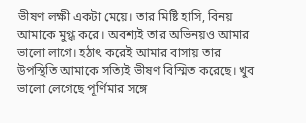ভীষণ লক্ষী একটা মেয়ে। তার মিষ্টি হাসি, বিনয় আমাকে মুগ্ধ করে। অবশ্যই তার অভিনয়ও আমার ভালো লাগে। হঠাৎ করেই আমার বাসায় তার উপস্থিতি আমাকে সত্যিই ভীষণ বিস্মিত করেছে। খুব ভালো লেগেছে পূর্ণিমার সঙ্গে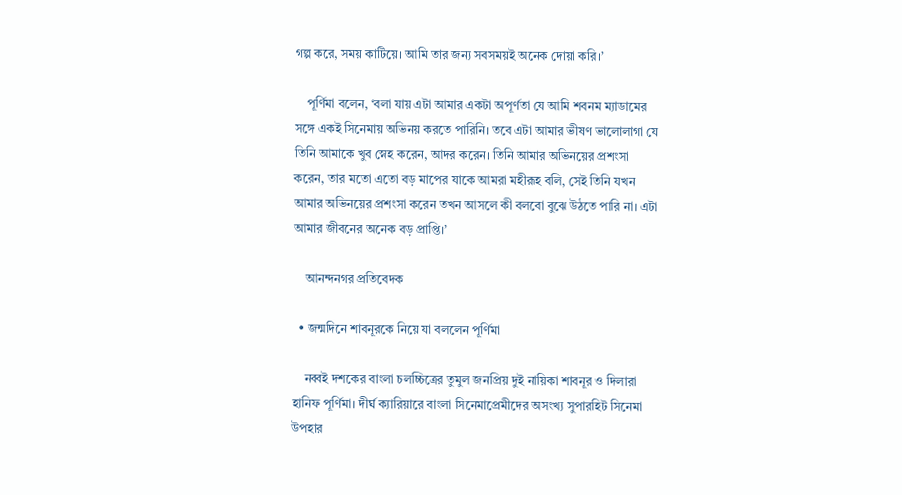গল্প করে, সময় কাটিয়ে। আমি তার জন্য সবসময়ই অনেক দোয়া করি।’

    পূর্ণিমা বলেন, ‘বলা যায় এটা আমার একটা অপূর্ণতা যে আমি শবনম ম্যাডামের সঙ্গে একই সিনেমায় অভিনয় করতে পারিনি। তবে এটা আমার ভীষণ ভালোলাগা যে তিনি আমাকে খুব স্নেহ করেন, আদর করেন। তিনি আমার অভিনয়ের প্রশংসা করেন, তার মতো এতো বড় মাপের যাকে আমরা মহীরূহ বলি, সেই তিনি যখন আমার অভিনয়ের প্রশংসা করেন তখন আসলে কী বলবো বুঝে উঠতে পারি না। এটা আমার জীবনের অনেক বড় প্রাপ্তি।’

    আনন্দনগর প্রতিবেদক

  • জন্মদিনে শাবনূরকে নিয়ে যা বললেন পূর্ণিমা

    নব্বই দশকের বাংলা চলচ্চিত্রের তুমুল জনপ্রিয় দুই নায়িকা শাবনূর ও দিলারা হানিফ পূর্ণিমা। দীর্ঘ ক্যারিয়ারে বাংলা সিনেমাপ্রেমীদের অসংখ্য সুপারহিট সিনেমা উপহার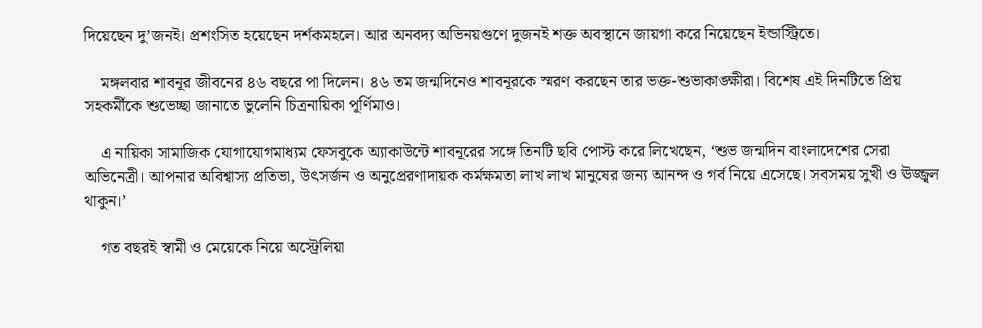দিয়েছেন দু’জনই। প্রশংসিত হয়েছেন দর্শকমহলে। আর অনবদ্য অভিনয়গুণে দুজনই শক্ত অবস্থানে জায়গা করে নিয়েছেন ইন্ডাস্ট্রিতে।

    মঙ্গলবার শাবনূর জীবনের ৪৬ বছরে পা দিলেন। ৪৬ তম জন্মদিনেও শাবনূরকে স্মরণ করছেন তার ভক্ত-শুভাকাঙ্ক্ষীরা। বিশেষ এই দিনটিতে প্রিয় সহকর্মীকে শুভেচ্ছা জানাতে ভুলেনি চিত্রনায়িকা পূর্ণিমাও।

    এ নায়িকা সামাজিক যোগাযোগমাধ্যম ফেসবুকে অ্যাকাউন্টে শাবনূরের সঙ্গে তিনটি ছবি পোস্ট করে লিখেছেন, ‘শুভ জন্মদিন বাংলাদেশের সেরা অভিনেত্রী। আপনার অবিশ্বাস্য প্রতিভা, উৎসর্জন ও অনুপ্রেরণাদায়ক কর্মক্ষমতা লাখ লাখ মানুষের জন্য আনন্দ ও গর্ব নিয়ে এসেছে। সবসময় সুখী ও ঊজ্জ্বল থাকুন।’

    গত বছরই স্বামী ও মেয়েকে নিয়ে অস্ট্রেলিয়া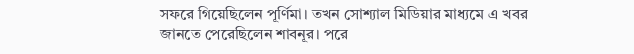সফরে গিয়েছিলেন পূর্ণিমা। তখন সোশ্যাল মিডিয়ার মাধ্যমে এ খবর জানতে পেরেছিলেন শাবনূর। পরে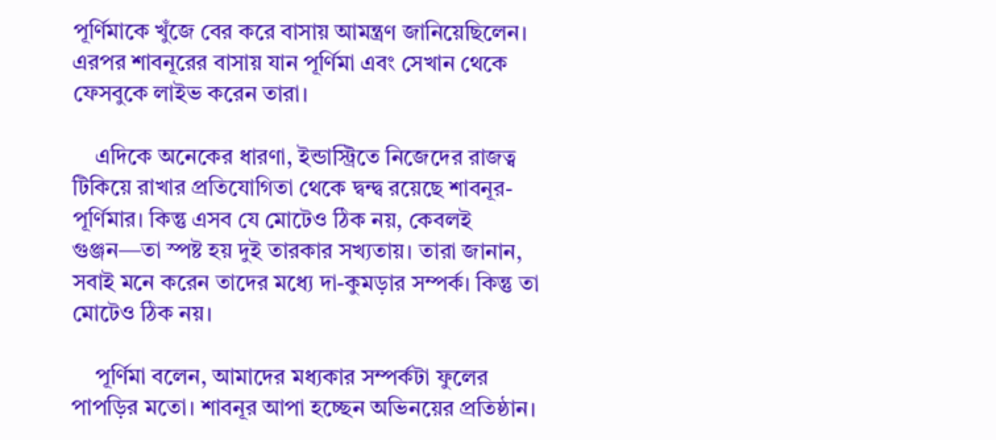পূর্ণিমাকে খুঁজে বের করে বাসায় আমন্ত্রণ জানিয়েছিলেন। এরপর শাবনূরের বাসায় যান পূর্ণিমা এবং সেখান থেকে ফেসবুকে লাইভ করেন তারা।

    এদিকে অনেকের ধারণা, ইন্ডাস্ট্রিতে নিজেদের রাজত্ব টিকিয়ে রাখার প্রতিযোগিতা থেকে দ্বন্দ্ব রয়েছে শাবনূর-পূর্ণিমার। কিন্তু এসব যে মোটেও ঠিক নয়, কেবলই গুঞ্জন―তা স্পষ্ট হয় দুই তারকার সখ্যতায়। তারা জানান, সবাই মনে করেন তাদের মধ্যে দা-কুমড়ার সম্পর্ক। কিন্তু তা মোটেও ঠিক নয়।

    পূর্ণিমা বলেন, আমাদের মধ্যকার সম্পর্কটা ফুলের পাপড়ির মতো। শাবনূর আপা হচ্ছেন অভিনয়ের প্রতিষ্ঠান।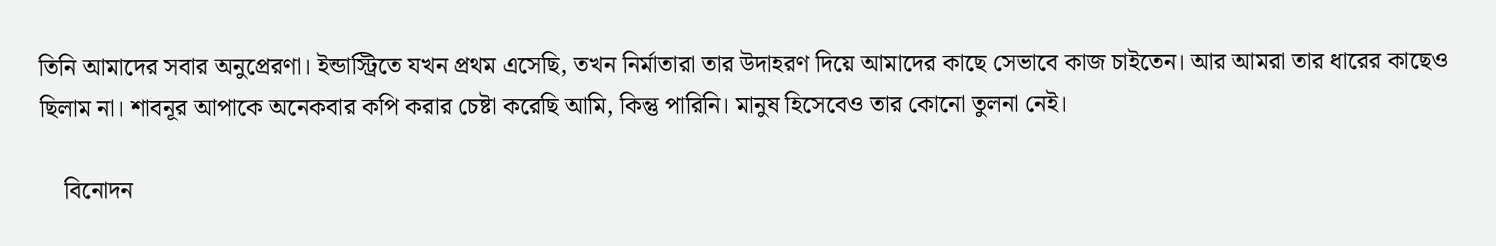তিনি আমাদের সবার অনুপ্রেরণা। ইন্ডাস্ট্রিতে যখন প্রথম এসেছি, তখন নির্মাতারা তার উদাহরণ দিয়ে আমাদের কাছে সেভাবে কাজ চাইতেন। আর আমরা তার ধারের কাছেও ছিলাম না। শাবনূর আপাকে অনেকবার কপি করার চেষ্টা করেছি আমি, কিন্তু পারিনি। মানুষ হিসেবেও তার কোনো তুলনা নেই।

    বিনোদন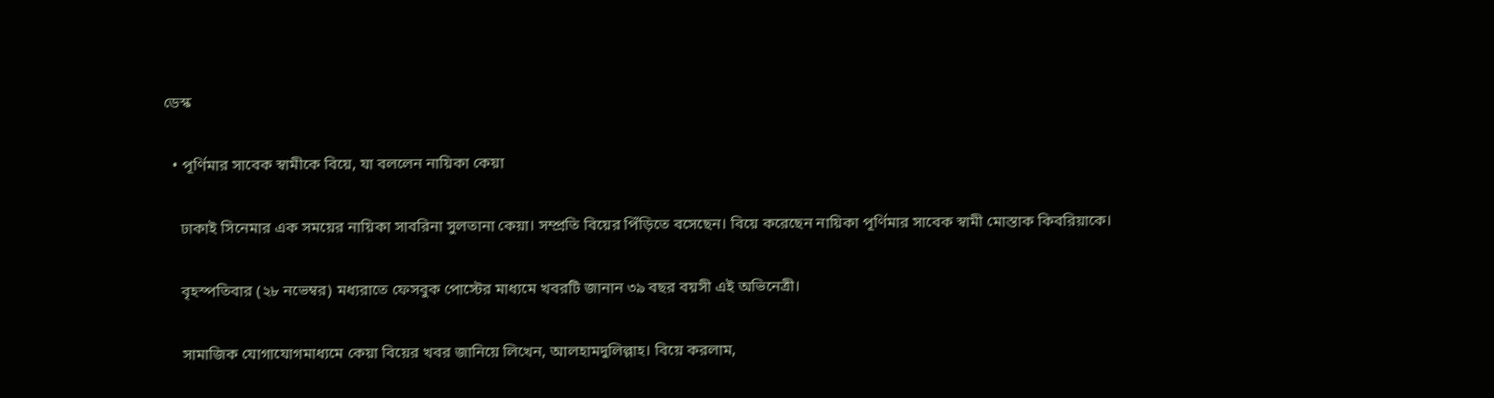ডেস্ক

  • পূর্ণিমার সাবেক স্বামীকে বিয়ে, যা বললেন নায়িকা কেয়া

    ঢাকাই সিনেমার এক সময়ের নায়িকা সাবরিনা সুলতানা কেয়া। সম্প্রতি বিয়ের পিঁড়িতে বসেছেন। বিয়ে করেছেন নায়িকা পূর্ণিমার সাবেক স্বামী মোস্তাক কিবরিয়াকে।

    বৃহস্পতিবার (২৮ নভেম্বর) মধ্যরাতে ফেসবুক পোস্টের মাধ্যমে খবরটি জানান ৩৯ বছর বয়সী এই অভিনেত্রী।

    সামাজিক যোগাযোগমাধ্যমে কেয়া বিয়ের খবর জানিয়ে লিখেন, আলহামদুলিল্লাহ। বিয়ে করলাম,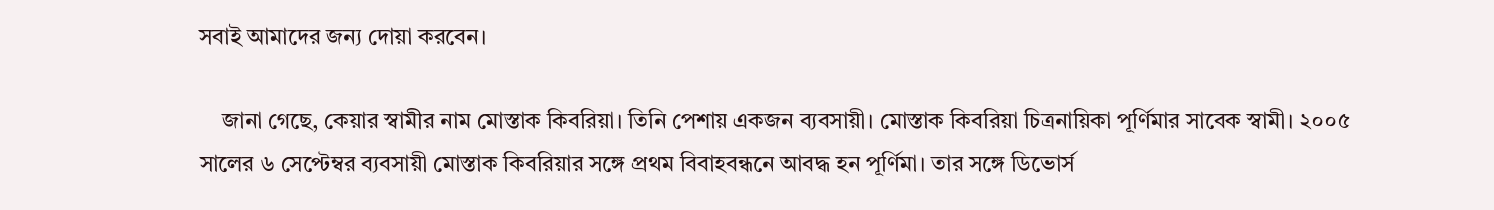সবাই আমাদের জন্য দোয়া করবেন।

    জানা গেছে, কেয়ার স্বামীর নাম মোস্তাক কিবরিয়া। তিনি পেশায় একজন ব্যবসায়ী। মোস্তাক কিবরিয়া চিত্রনায়িকা পূর্ণিমার সাবেক স্বামী। ২০০৫ সালের ৬ সেপ্টেম্বর ব্যবসায়ী মোস্তাক কিবরিয়ার সঙ্গে প্রথম বিবাহবন্ধনে আবদ্ধ হন পূর্ণিমা। তার সঙ্গে ডিভোর্স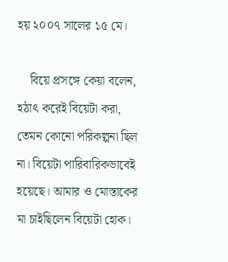হয় ২০০৭ সালের ১৫ মে।

    বিয়ে প্রসঙ্গে কেয়া বলেন, হঠাৎ করেই বিয়েটা করা, তেমন কোনো পরিকল্পনা ছিল না। বিয়েটা পারিবারিকভাবেই হয়েছে। আমার ও মোস্তাকের মা চাইছিলেন বিয়েটা হোক।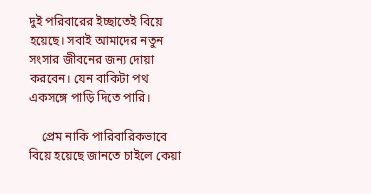দুই পরিবারের ইচ্ছাতেই বিয়ে হয়েছে। সবাই আমাদের নতুন সংসার জীবনের জন্য দোয়া করবেন। যেন বাকিটা পথ একসঙ্গে পাড়ি দিতে পারি।

    প্রেম নাকি পারিবারিকভাবে বিয়ে হয়েছে জানতে চাইলে কেয়া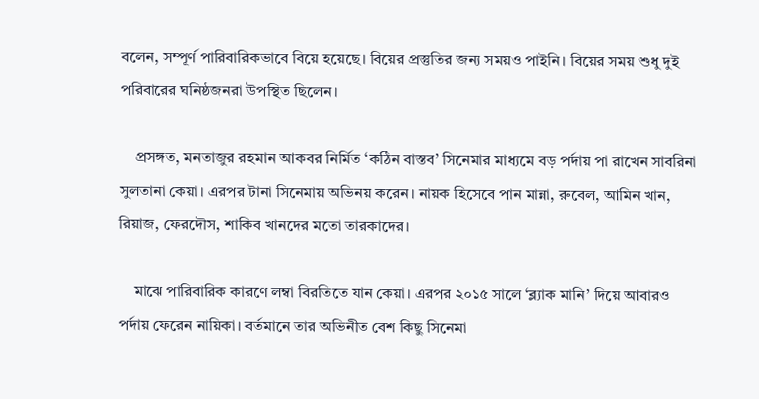বলেন, সম্পূর্ণ পারিবারিকভাবে বিয়ে হয়েছে। বিয়ের প্রস্তুতির জন্য সময়ও পাইনি। বিয়ের সময় শুধু দুই পরিবারের ঘনিষ্ঠজনরা উপস্থিত ছিলেন।

    প্রসঙ্গত, মনতাজুর রহমান আকবর নির্মিত ‘কঠিন বাস্তব’ সিনেমার মাধ্যমে বড় পর্দায় পা রাখেন সাবরিনা সুলতানা কেয়া। এরপর টানা সিনেমায় অভিনয় করেন। নায়ক হিসেবে পান মান্না, রুবেল, আমিন খান, রিয়াজ, ফেরদৌস, শাকিব খানদের মতো তারকাদের।

    মাঝে পারিবারিক কারণে লম্বা বিরতিতে যান কেয়া। এরপর ২০১৫ সালে ‘ব্ল্যাক মানি’ দিয়ে আবারও পর্দায় ফেরেন নায়িকা। বর্তমানে তার অভিনীত বেশ কিছু সিনেমা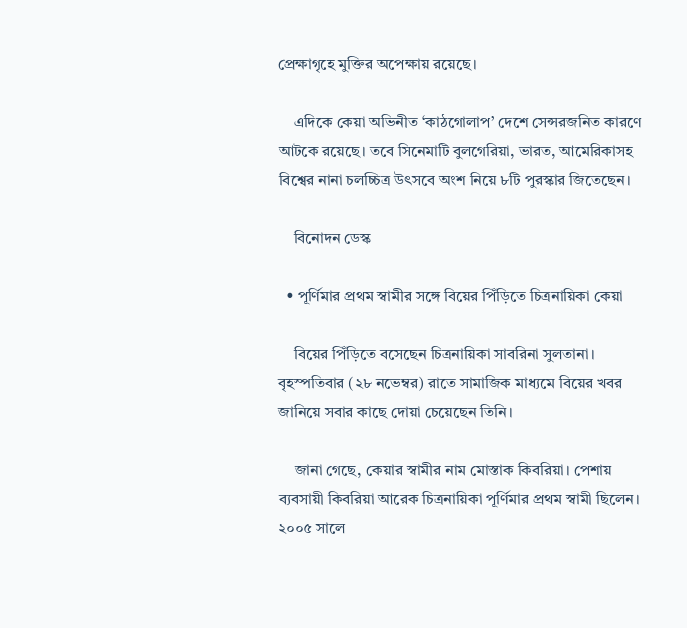প্রেক্ষাগৃহে মুক্তির অপেক্ষায় রয়েছে।

    এদিকে কেয়া অভিনীত ‘কাঠগোলাপ’ দেশে সেন্সরজনিত কারণে আটকে রয়েছে। তবে সিনেমাটি বুলগেরিয়া, ভারত, আমেরিকাসহ বিশ্বের নানা চলচ্চিত্র উৎসবে অংশ নিয়ে ৮টি পুরস্কার জিতেছেন।

    বিনোদন ডেস্ক

  • পূর্ণিমার প্রথম স্বামীর সঙ্গে বিয়ের পিঁড়িতে চিত্রনায়িকা কেয়া

    বিয়ের পিঁড়িতে বসেছেন চিত্রনায়িকা সাবরিনা সুলতানা। বৃহস্পতিবার (২৮ নভেম্বর) রাতে সামাজিক মাধ্যমে বিয়ের খবর জানিয়ে সবার কাছে দোয়া চেয়েছেন তিনি।

    জানা গেছে, কেয়ার স্বামীর নাম মোস্তাক কিবরিয়া। পেশায় ব্যবসায়ী কিবরিয়া আরেক চিত্রনায়িকা পূর্ণিমার প্রথম স্বামী ছিলেন। ২০০৫ সালে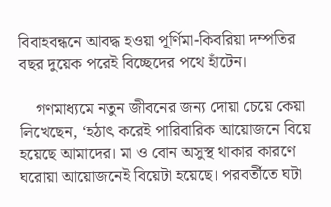বিবাহবন্ধনে আবদ্ধ হওয়া পূর্ণিমা-কিবরিয়া দম্পতির বছর দুয়েক পরেই বিচ্ছেদের পথে হাঁটেন।

    গণমাধ্যমে নতুন জীবনের জন্য দোয়া চেয়ে কেয়া লিখেছেন, ‘হঠাৎ করেই পারিবারিক আয়োজনে বিয়ে হয়েছে আমাদের। মা ও বোন অসুস্থ থাকার কারণে ঘরোয়া আয়োজনেই বিয়েটা হয়েছে। পরবর্তীতে ঘটা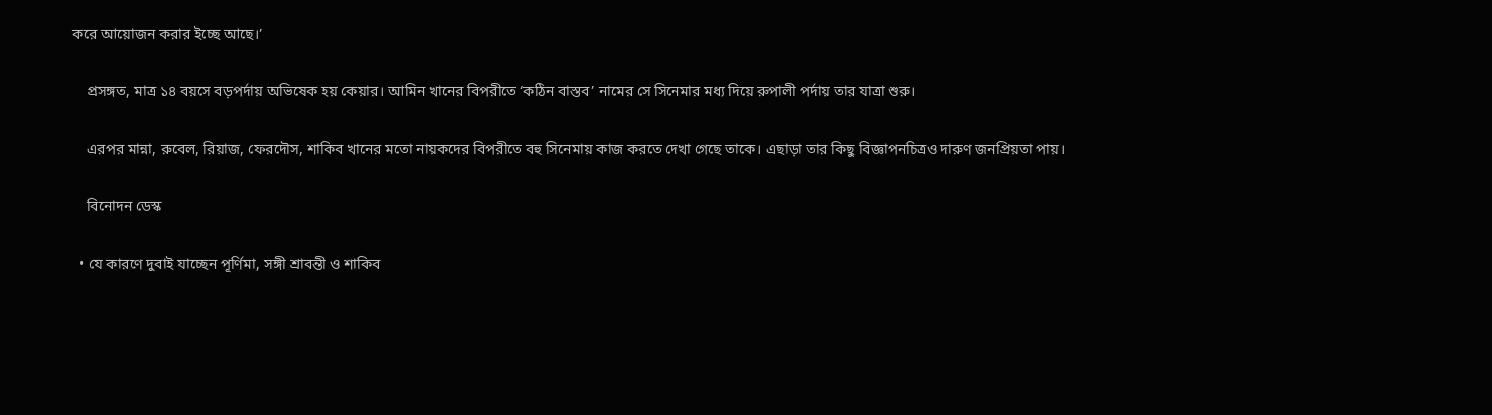করে আয়োজন করার ইচ্ছে আছে।’

    প্রসঙ্গত, মাত্র ১৪ বয়সে বড়পর্দায় অভিষেক হয় কেয়ার। আমিন খানের বিপরীতে ‘কঠিন বাস্তব’ নামের সে সিনেমার মধ্য দিয়ে রুপালী পর্দায় তার যাত্রা শুরু।

    এরপর মান্না, রুবেল, রিয়াজ, ফেরদৌস, শাকিব খানের মতো নায়কদের বিপরীতে বহু সিনেমায় কাজ করতে দেখা গেছে তাকে। এছাড়া তার কিছু বিজ্ঞাপনচিত্রও দারুণ জনপ্রিয়তা পায়।

    বিনোদন ডেস্ক

  • যে কারণে দুবাই যাচ্ছেন পূর্ণিমা, সঙ্গী শ্রাবন্তী ও শাকিব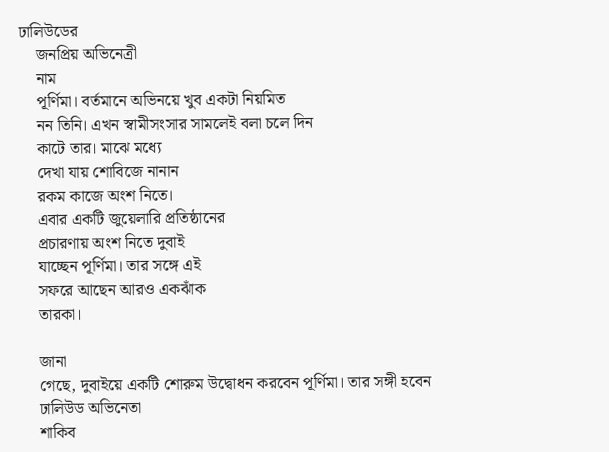ঢালিউডের
    জনপ্রিয় অভিনেত্রী
    নাম
    পূর্ণিমা। বর্তমানে অভিনয়ে খুব একটা নিয়মিত
    নন তিনি। এখন স্বামীসংসার সামলেই বলা চলে দিন
    কাটে তার। মাঝে মধ্যে
    দেখা যায় শোবিজে নানান
    রকম কাজে অংশ নিতে।
    এবার একটি জুয়েলারি প্রতিষ্ঠানের
    প্রচারণায় অংশ নিতে দুবাই
    যাচ্ছেন পূর্ণিমা। তার সঙ্গে এই
    সফরে আছেন আরও একঝাঁক
    তারকা।

    জানা
    গেছে, দুবাইয়ে একটি শোরুম উদ্বোধন করবেন পূর্ণিমা। তার সঙ্গী হবেন
    ঢালিউড অভিনেতা
    শাকিব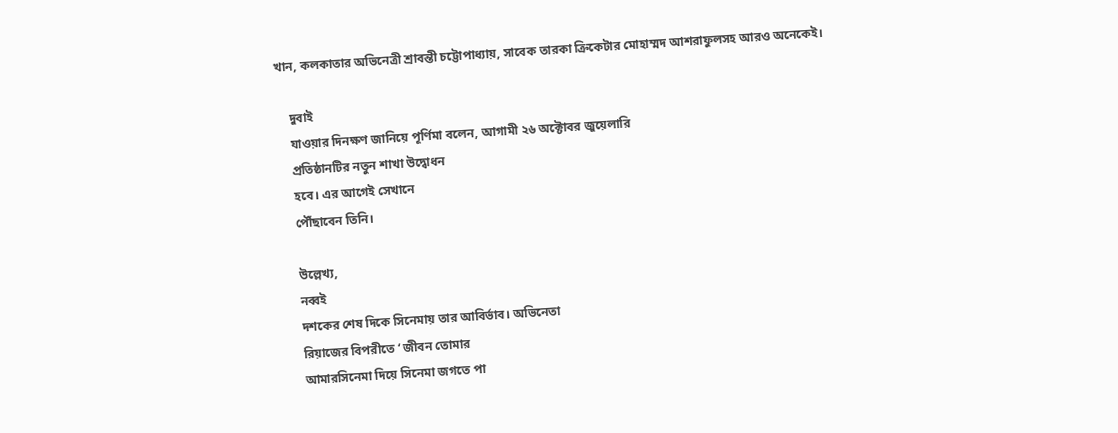খান, কলকাতার অভিনেত্রী শ্রাবন্তী চট্টোপাধ্যায়, সাবেক তারকা ক্রিকেটার মোহাম্মদ আশরাফুলসহ আরও অনেকেই।

    দুবাই
    যাওয়ার দিনক্ষণ জানিয়ে পূর্ণিমা বলেন, আগামী ২৬ অক্টোবর জুয়েলারি
    প্রতিষ্ঠানটির নতুন শাখা উদ্বোধন
    হবে। এর আগেই সেখানে
    পৌঁছাবেন তিনি।

    উল্লেখ্য,
    নব্বই
    দশকের শেষ দিকে সিনেমায় তার আবির্ভাব। অভিনেতা
    রিয়াজের বিপরীতে ‌‘ জীবন তোমার
    আমারসিনেমা দিয়ে সিনেমা জগতে পা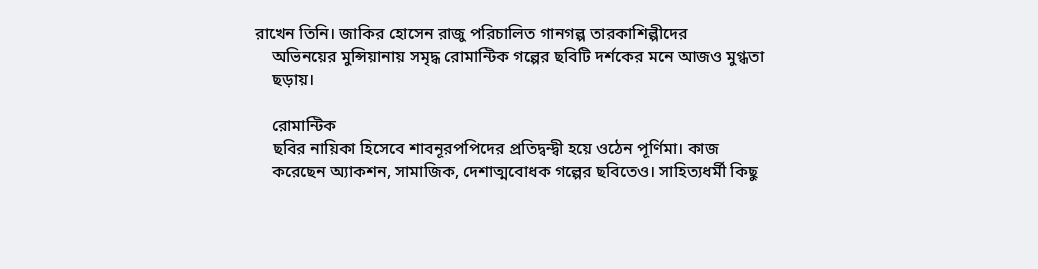রাখেন তিনি। জাকির হোসেন রাজু পরিচালিত গানগল্প তারকাশিল্পীদের
    অভিনয়ের মুন্সিয়ানায় সমৃদ্ধ রোমান্টিক গল্পের ছবিটি দর্শকের মনে আজও মুগ্ধতা
    ছড়ায়।

    রোমান্টিক
    ছবির নায়িকা হিসেবে শাবনূরপপিদের প্রতিদ্বন্দ্বী হয়ে ওঠেন পূর্ণিমা। কাজ
    করেছেন অ্যাকশন, সামাজিক, দেশাত্মবোধক গল্পের ছবিতেও। সাহিত্যধর্মী কিছু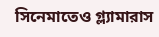সিনেমাতেও গ্ল্যামারাস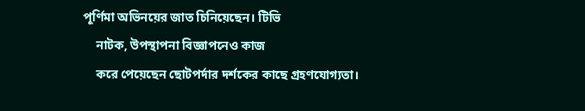পূর্ণিমা অভিনয়ের জাত চিনিয়েছেন। টিভি
    নাটক, উপস্থাপনা বিজ্ঞাপনেও কাজ
    করে পেয়েছেন ছোটপর্দার দর্শকের কাছে গ্রহণযোগ্যতা।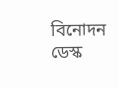বিনোদন ডেস্ক